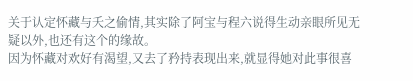关于认定怀藏与夭之偷情,其实除了阿宝与程六说得生动亲眼所见无疑以外,也还有这个的缘故。
因为怀藏对欢好有渴望,又去了矜持表现出来,就显得她对此事很喜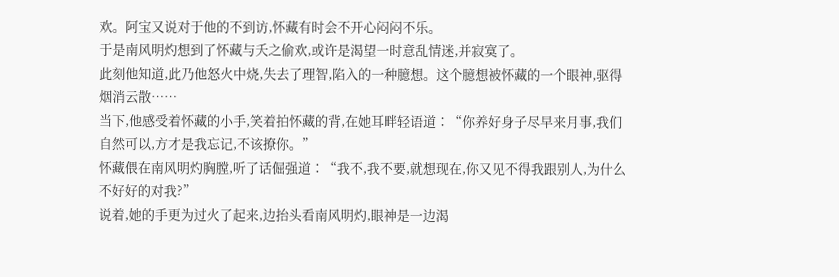欢。阿宝又说对于他的不到访,怀藏有时会不开心闷闷不乐。
于是南风明灼想到了怀藏与夭之偷欢,或许是渴望一时意乱情迷,并寂寞了。
此刻他知道,此乃他怒火中烧,失去了理智,陷入的一种臆想。这个臆想被怀藏的一个眼神,驱得烟消云散……
当下,他感受着怀藏的小手,笑着拍怀藏的背,在她耳畔轻语道∶“你养好身子尽早来月事,我们自然可以,方才是我忘记,不该撩你。”
怀藏偎在南风明灼胸膛,听了话倔强道∶“我不,我不要,就想现在,你又见不得我跟别人,为什么不好好的对我?”
说着,她的手更为过火了起来,边抬头看南风明灼,眼神是一边渴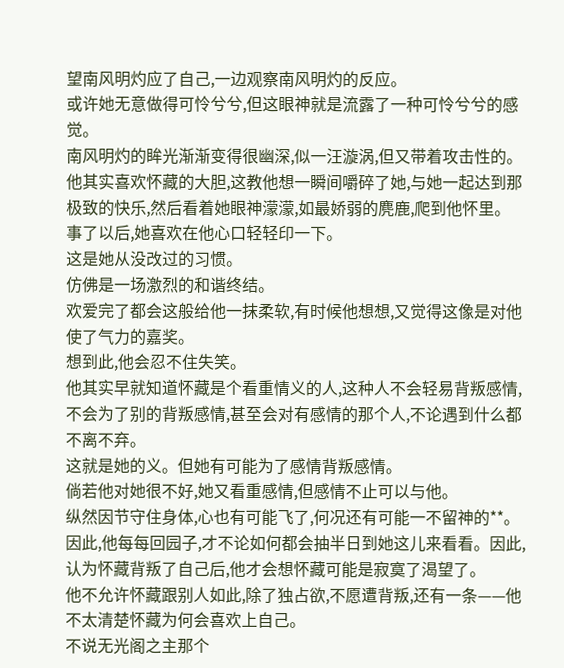望南风明灼应了自己,一边观察南风明灼的反应。
或许她无意做得可怜兮兮,但这眼神就是流露了一种可怜兮兮的感觉。
南风明灼的眸光渐渐变得很幽深,似一汪漩涡,但又带着攻击性的。
他其实喜欢怀藏的大胆,这教他想一瞬间嚼碎了她,与她一起达到那极致的快乐,然后看着她眼神濛濛,如最娇弱的麂鹿,爬到他怀里。
事了以后,她喜欢在他心口轻轻印一下。
这是她从没改过的习惯。
仿佛是一场激烈的和谐终结。
欢爱完了都会这般给他一抹柔软,有时候他想想,又觉得这像是对他使了气力的嘉奖。
想到此,他会忍不住失笑。
他其实早就知道怀藏是个看重情义的人,这种人不会轻易背叛感情,不会为了别的背叛感情,甚至会对有感情的那个人,不论遇到什么都不离不弃。
这就是她的义。但她有可能为了感情背叛感情。
倘若他对她很不好,她又看重感情,但感情不止可以与他。
纵然因节守住身体,心也有可能飞了,何况还有可能一不留神的**。
因此,他每每回园子,才不论如何都会抽半日到她这儿来看看。因此,认为怀藏背叛了自己后,他才会想怀藏可能是寂寞了渴望了。
他不允许怀藏跟别人如此,除了独占欲,不愿遭背叛,还有一条——他不太清楚怀藏为何会喜欢上自己。
不说无光阁之主那个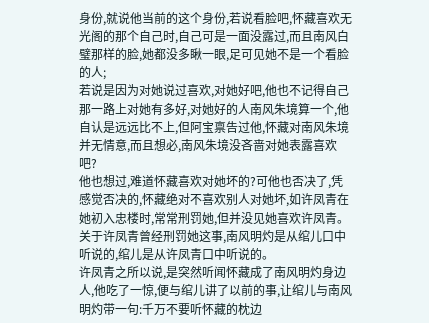身份,就说他当前的这个身份,若说看脸吧,怀藏喜欢无光阁的那个自己时,自己可是一面没露过,而且南风白璧那样的脸,她都没多瞅一眼,足可见她不是一个看脸的人;
若说是因为对她说过喜欢,对她好吧,他也不记得自己那一路上对她有多好,对她好的人南风朱境算一个,他自认是远远比不上,但阿宝禀告过他,怀藏对南风朱境并无情意,而且想必,南风朱境没吝啬对她表露喜欢吧?
他也想过,难道怀藏喜欢对她坏的?可他也否决了,凭感觉否决的,怀藏绝对不喜欢别人对她坏,如许凤青在她初入忠楼时,常常刑罚她,但并没见她喜欢许凤青。
关于许凤青曾经刑罚她这事,南风明灼是从绾儿口中听说的,绾儿是从许凤青口中听说的。
许凤青之所以说,是突然听闻怀藏成了南风明灼身边人,他吃了一惊,便与绾儿讲了以前的事,让绾儿与南风明灼带一句:千万不要听怀藏的枕边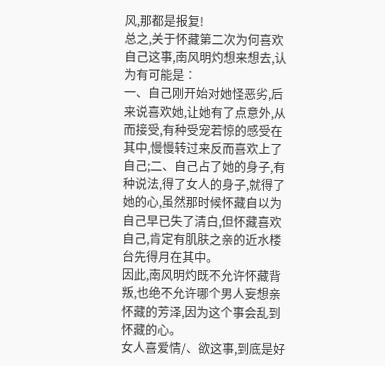风,那都是报复!
总之,关于怀藏第二次为何喜欢自己这事,南风明灼想来想去,认为有可能是∶
一、自己刚开始对她怪恶劣,后来说喜欢她,让她有了点意外,从而接受,有种受宠若惊的感受在其中,慢慢转过来反而喜欢上了自己;二、自己占了她的身子,有种说法,得了女人的身子,就得了她的心,虽然那时候怀藏自以为自己早已失了清白,但怀藏喜欢自己,肯定有肌肤之亲的近水楼台先得月在其中。
因此,南风明灼既不允许怀藏背叛,也绝不允许哪个男人妄想亲怀藏的芳泽,因为这个事会乱到怀藏的心。
女人喜爱情/、欲这事,到底是好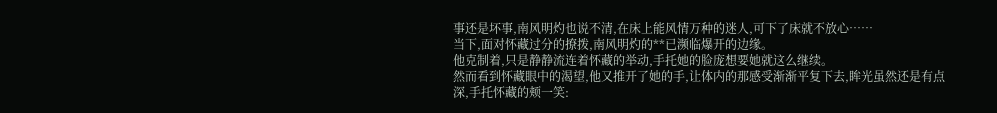事还是坏事,南风明灼也说不清,在床上能风情万种的迷人,可下了床就不放心……
当下,面对怀藏过分的撩拨,南风明灼的**已濒临爆开的边缘。
他克制着,只是静静流连着怀藏的举动,手托她的脸庞想要她就这么继续。
然而看到怀藏眼中的渴望,他又推开了她的手,让体内的那感受渐渐平复下去,眸光虽然还是有点深,手托怀藏的颊一笑: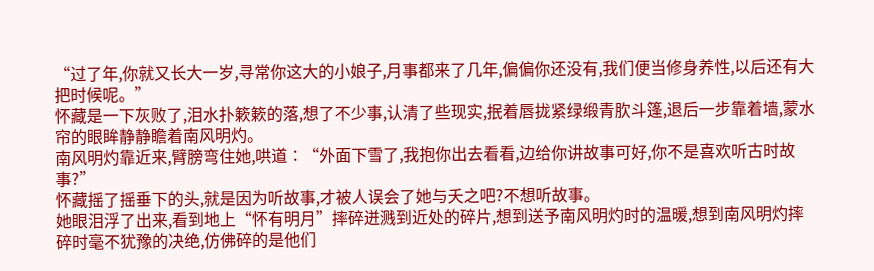“过了年,你就又长大一岁,寻常你这大的小娘子,月事都来了几年,偏偏你还没有,我们便当修身养性,以后还有大把时候呢。”
怀藏是一下灰败了,泪水扑簌簌的落,想了不少事,认清了些现实,抿着唇拢紧绿缎青肷斗篷,退后一步靠着墙,蒙水帘的眼眸静静瞻着南风明灼。
南风明灼靠近来,臂膀弯住她,哄道∶“外面下雪了,我抱你出去看看,边给你讲故事可好,你不是喜欢听古时故事?”
怀藏摇了摇垂下的头,就是因为听故事,才被人误会了她与夭之吧?不想听故事。
她眼泪浮了出来,看到地上“怀有明月”摔碎迸溅到近处的碎片,想到送予南风明灼时的温暖,想到南风明灼摔碎时毫不犹豫的决绝,仿佛碎的是他们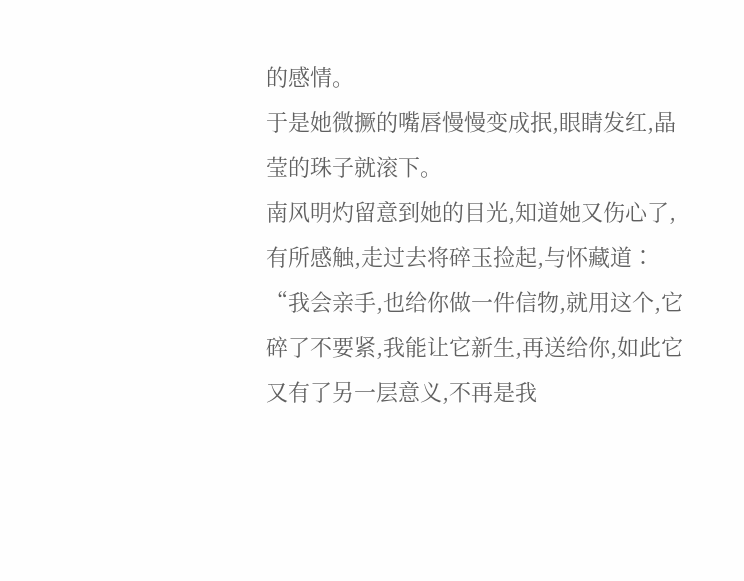的感情。
于是她微撅的嘴唇慢慢变成抿,眼睛发红,晶莹的珠子就滚下。
南风明灼留意到她的目光,知道她又伤心了,有所感触,走过去将碎玉捡起,与怀藏道∶
“我会亲手,也给你做一件信物,就用这个,它碎了不要紧,我能让它新生,再送给你,如此它又有了另一层意义,不再是我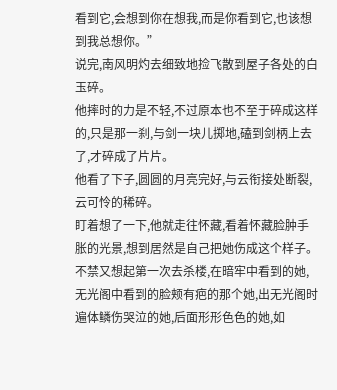看到它,会想到你在想我,而是你看到它,也该想到我总想你。”
说完,南风明灼去细致地捡飞散到屋子各处的白玉碎。
他摔时的力是不轻,不过原本也不至于碎成这样的,只是那一刹,与剑一块儿掷地,磕到剑柄上去了,才碎成了片片。
他看了下子,圆圆的月亮完好,与云衔接处断裂,云可怜的稀碎。
盯着想了一下,他就走往怀藏,看着怀藏脸肿手胀的光景,想到居然是自己把她伤成这个样子。
不禁又想起第一次去杀楼,在暗牢中看到的她,无光阁中看到的脸颊有疤的那个她,出无光阁时遍体鳞伤哭泣的她,后面形形色色的她,如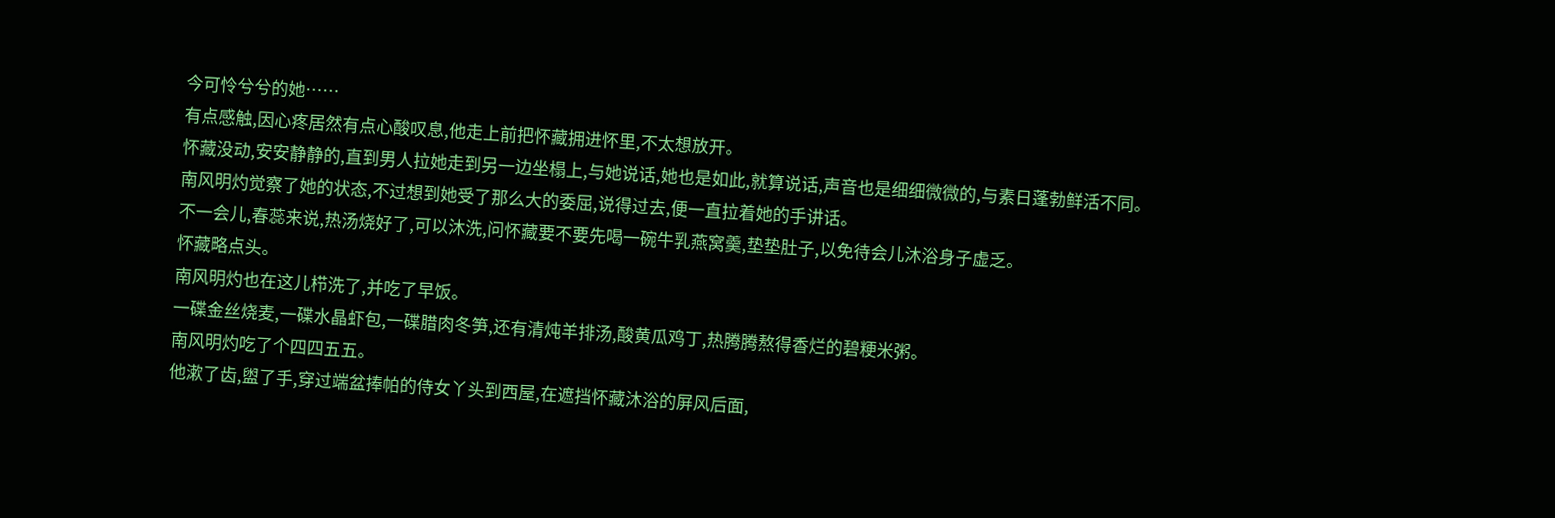今可怜兮兮的她……
有点感触,因心疼居然有点心酸叹息,他走上前把怀藏拥进怀里,不太想放开。
怀藏没动,安安静静的,直到男人拉她走到另一边坐榻上,与她说话,她也是如此,就算说话,声音也是细细微微的,与素日蓬勃鲜活不同。
南风明灼觉察了她的状态,不过想到她受了那么大的委屈,说得过去,便一直拉着她的手讲话。
不一会儿,春蕊来说,热汤烧好了,可以沐洗,问怀藏要不要先喝一碗牛乳燕窝羹,垫垫肚子,以免待会儿沐浴身子虚乏。
怀藏略点头。
南风明灼也在这儿栉洗了,并吃了早饭。
一碟金丝烧麦,一碟水晶虾包,一碟腊肉冬笋,还有清炖羊排汤,酸黄瓜鸡丁,热腾腾熬得香烂的碧粳米粥。
南风明灼吃了个四四五五。
他漱了齿,盥了手,穿过端盆捧帕的侍女丫头到西屋,在遮挡怀藏沐浴的屏风后面,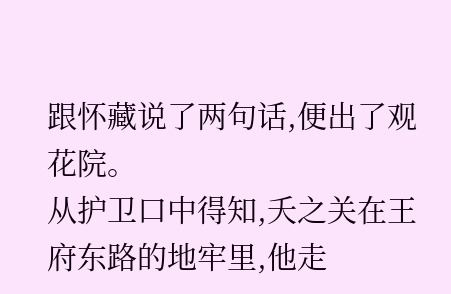跟怀藏说了两句话,便出了观花院。
从护卫口中得知,夭之关在王府东路的地牢里,他走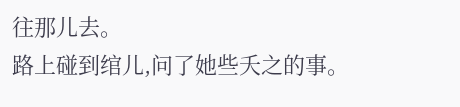往那儿去。
路上碰到绾儿,问了她些夭之的事。